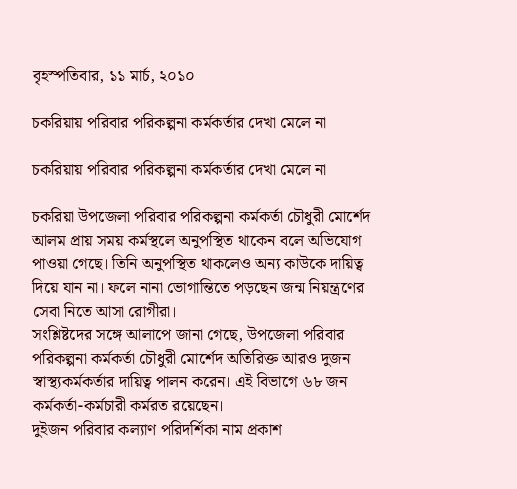বৃহস্পতিবার, ১১ মার্চ, ২০১০

চকরিয়ায় পরিবার পরিকল্পনা কর্মকর্তার দেখা মেলে না

চকরিয়ায় পরিবার পরিকল্পনা কর্মকর্তার দেখা মেলে না

চকরিয়া উপজেলা পরিবার পরিকল্পনা কর্মকর্তা চৌধুরী মোর্শেদ আলম প্রায় সময় কর্মস্থলে অনুপস্থিত থাকেন বলে অভিযোগ পাওয়া গেছে। তিনি অনুপস্থিত থাকলেও অন্য কাউকে দায়িত্ব দিয়ে যান না। ফলে নানা ভোগান্তিতে পড়ছেন জন্ম নিয়ন্ত্রণের সেবা নিতে আসা রোগীরা।
সংশ্লিষ্টদের সঙ্গে আলাপে জানা গেছে, উপজেলা পরিবার পরিকল্পনা কর্মকর্তা চৌধুরী মোর্শেদ অতিরিক্ত আরও দুজন স্বাস্থ্যকর্মকর্তার দায়িত্ব পালন করেন। এই বিভাগে ৬৮ জন কর্মকর্তা-কর্মচারী কর্মরত রয়েছেন।
দুইজন পরিবার কল্যাণ পরিদর্শিকা নাম প্রকাশ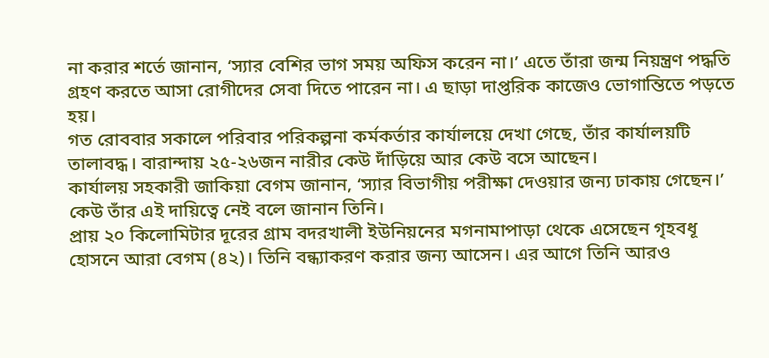না করার শর্তে জানান, ‘স্যার বেশির ভাগ সময় অফিস করেন না।’ এতে তাঁরা জন্ম নিয়ন্ত্রণ পদ্ধতি গ্রহণ করতে আসা রোগীদের সেবা দিতে পারেন না। এ ছাড়া দাপ্তরিক কাজেও ভোগান্তিতে পড়তে হয়।
গত রোববার সকালে পরিবার পরিকল্পনা কর্মকর্তার কার্যালয়ে দেখা গেছে, তাঁর কার্যালয়টি তালাবদ্ধ। বারান্দায় ২৫-২৬জন নারীর কেউ দাঁড়িয়ে আর কেউ বসে আছেন।
কার্যালয় সহকারী জাকিয়া বেগম জানান, ‘স্যার বিভাগীয় পরীক্ষা দেওয়ার জন্য ঢাকায় গেছেন।’ কেউ তাঁর এই দায়িত্বে নেই বলে জানান তিনি।
প্রায় ২০ কিলোমিটার দূরের গ্রাম বদরখালী ইউনিয়নের মগনামাপাড়া থেকে এসেছেন গৃহবধূ হোসনে আরা বেগম (৪২)। তিনি বন্ধ্যাকরণ করার জন্য আসেন। এর আগে তিনি আরও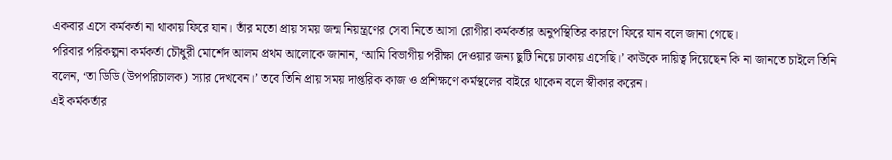একবার এসে কর্মকর্তা না থাকায় ফিরে যান। তাঁর মতো প্রায় সময় জন্ম নিয়ন্ত্রণের সেবা নিতে আসা রোগীরা কর্মকর্তার অনুপস্থিতির কারণে ফিরে যান বলে জানা গেছে।
পরিবার পরিকল্পনা কর্মকর্তা চৌধুরী মোর্শেদ আলম প্রথম আলোকে জানান, ‘আমি বিভাগীয় পরীক্ষা দেওয়ার জন্য ছুটি নিয়ে ঢাকায় এসেছি।’ কাউকে দায়িত্ব দিয়েছেন কি না জানতে চাইলে তিনি বলেন, ‘তা ডিডি (উপপরিচালক) স্যার দেখবেন।’ তবে তিনি প্রায় সময় দাপ্তরিক কাজ ও প্রশিক্ষণে কর্মস্থলের বাইরে থাকেন বলে স্বীকার করেন।
এই কর্মকর্তার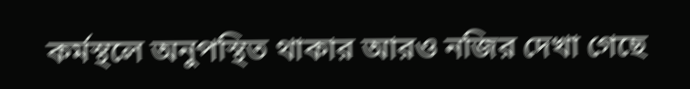কর্মস্থলে অনুপস্থিত থাকার আরও নজির দেখা গেছে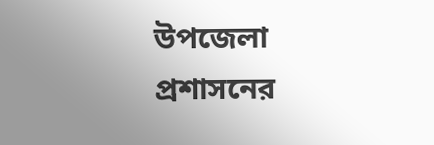উপজেলা প্রশাসনের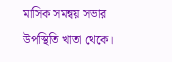মাসিক সমন্বয় সভার উপস্থিতি খাতা থেকে।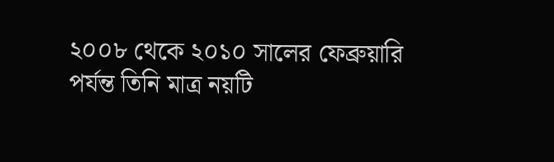২০০৮ থেকে ২০১০ সালের ফেব্রুয়ারি পর্যন্ত তিনি মাত্র নয়টি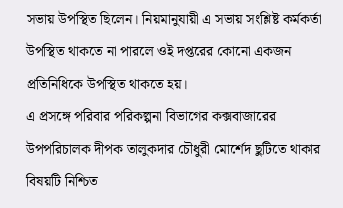সভায় উপস্থিত ছিলেন। নিয়মানুযায়ী এ সভায় সংশ্লিষ্ট কর্মকর্তা উপস্থিত থাকতে না পারলে ওই দপ্তরের কোনো একজন প্রতিনিধিকে উপস্থিত থাকতে হয়।
এ প্রসঙ্গে পরিবার পরিকল্পনা বিভাগের কক্সবাজারের উপপরিচালক দীপক তালুকদার চৌধুরী মোর্শেদ ছুটিতে থাকার বিষয়টি নিশ্চিত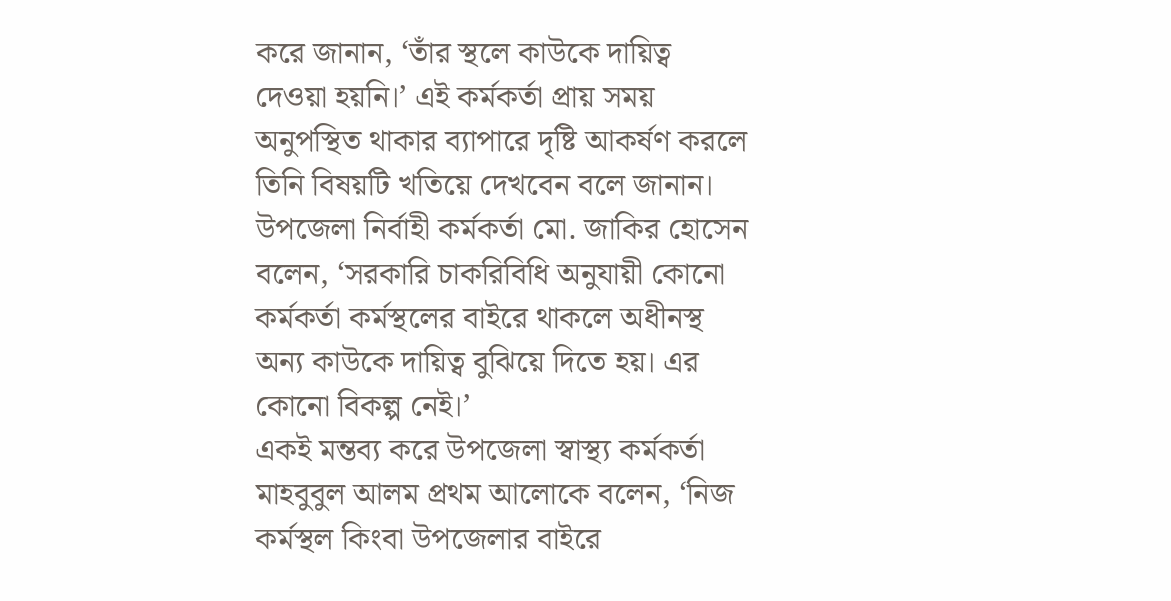করে জানান, ‘তাঁর স্থলে কাউকে দায়িত্ব দেওয়া হয়নি।’ এই কর্মকর্তা প্রায় সময় অনুপস্থিত থাকার ব্যাপারে দৃষ্টি আকর্ষণ করলে তিনি বিষয়টি খতিয়ে দেখবেন বলে জানান। উপজেলা নির্বাহী কর্মকর্তা মো. জাকির হোসেন বলেন, ‘সরকারি চাকরিবিধি অনুযায়ী কোনো কর্মকর্তা কর্মস্থলের বাইরে থাকলে অধীনস্থ অন্য কাউকে দায়িত্ব বুঝিয়ে দিতে হয়। এর কোনো বিকল্প নেই।’
একই মন্তব্য করে উপজেলা স্বাস্থ্য কর্মকর্তা মাহবুবুল আলম প্রথম আলোকে বলেন, ‘নিজ কর্মস্থল কিংবা উপজেলার বাইরে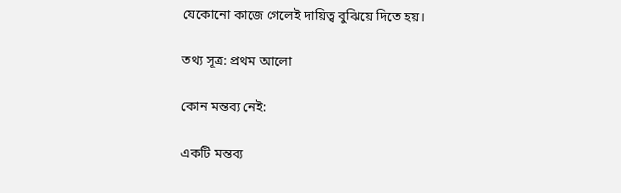যেকোনো কাজে গেলেই দায়িত্ব বুঝিয়ে দিতে হয়।

তথ্য সূত্র: প্রথম আলো

কোন মন্তব্য নেই:

একটি মন্তব্য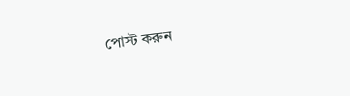পোস্ট করুন